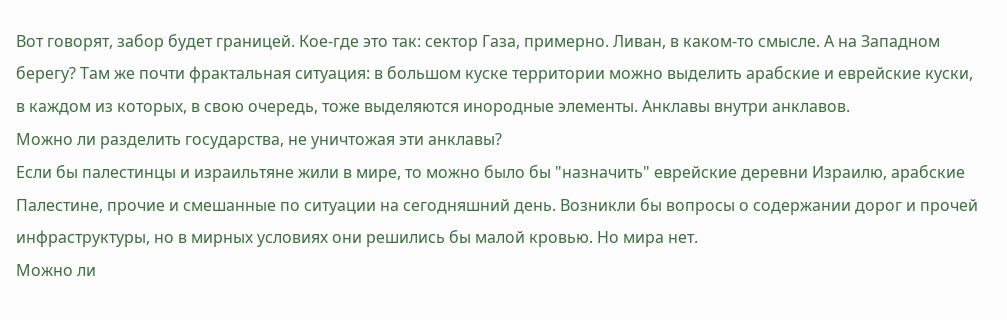Вот говорят, забор будет границей. Кое-где это так: сектор Газа, примерно. Ливан, в каком-то смысле. А на Западном берегу? Там же почти фрактальная ситуация: в большом куске территории можно выделить арабские и еврейские куски, в каждом из которых, в свою очередь, тоже выделяются инородные элементы. Анклавы внутри анклавов.
Можно ли разделить государства, не уничтожая эти анклавы?
Если бы палестинцы и израильтяне жили в мире, то можно было бы "назначить" еврейские деревни Израилю, арабские Палестине, прочие и смешанные по ситуации на сегодняшний день. Возникли бы вопросы о содержании дорог и прочей инфраструктуры, но в мирных условиях они решились бы малой кровью. Но мира нет.
Можно ли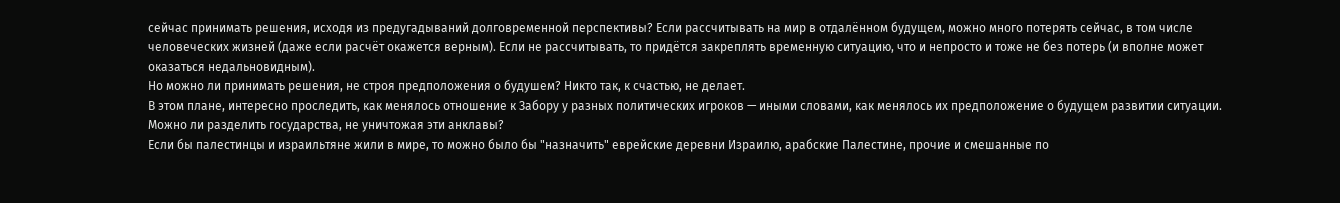сейчас принимать решения, исходя из предугадываний долговременной перспективы? Если рассчитывать на мир в отдалённом будущем, можно много потерять сейчас, в том числе человеческих жизней (даже если расчёт окажется верным). Если не рассчитывать, то придётся закреплять временную ситуацию, что и непросто и тоже не без потерь (и вполне может оказаться недальновидным).
Но можно ли принимать решения, не строя предположения о будушем? Никто так, к счастью, не делает.
В этом плане, интересно проследить, как менялось отношение к Забору у разных политических игроков — иными словами, как менялось их предположение о будущем развитии ситуации.
Можно ли разделить государства, не уничтожая эти анклавы?
Если бы палестинцы и израильтяне жили в мире, то можно было бы "назначить" еврейские деревни Израилю, арабские Палестине, прочие и смешанные по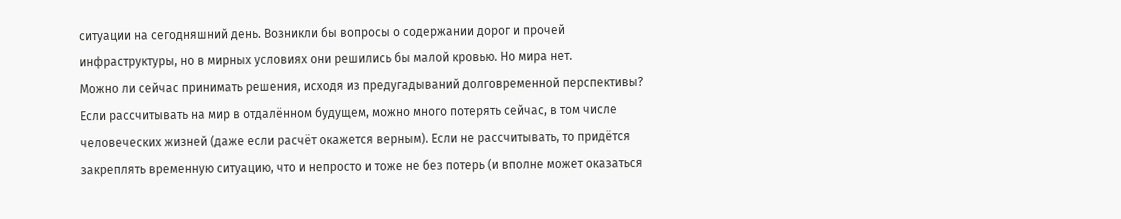ситуации на сегодняшний день. Возникли бы вопросы о содержании дорог и прочей инфраструктуры, но в мирных условиях они решились бы малой кровью. Но мира нет.
Можно ли сейчас принимать решения, исходя из предугадываний долговременной перспективы? Если рассчитывать на мир в отдалённом будущем, можно много потерять сейчас, в том числе человеческих жизней (даже если расчёт окажется верным). Если не рассчитывать, то придётся закреплять временную ситуацию, что и непросто и тоже не без потерь (и вполне может оказаться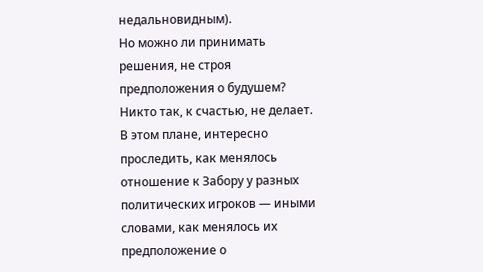недальновидным).
Но можно ли принимать решения, не строя предположения о будушем? Никто так, к счастью, не делает.
В этом плане, интересно проследить, как менялось отношение к Забору у разных политических игроков — иными словами, как менялось их предположение о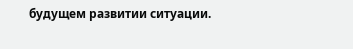будущем развитии ситуации.